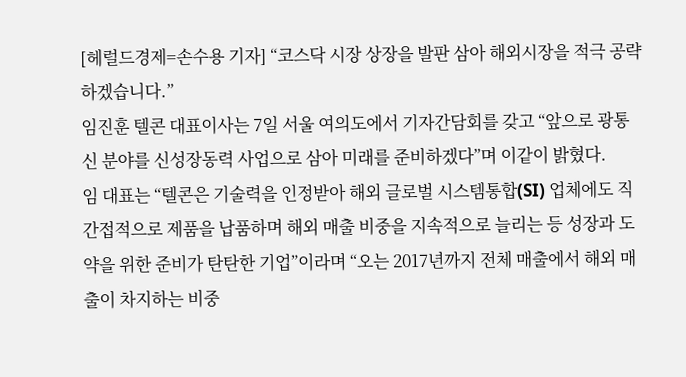[헤럴드경제=손수용 기자] “코스닥 시장 상장을 발판 삼아 해외시장을 적극 공략하겠습니다.”
임진훈 텔콘 대표이사는 7일 서울 여의도에서 기자간담회를 갖고 “앞으로 광통신 분야를 신성장동력 사업으로 삼아 미래를 준비하겠다”며 이같이 밝혔다.
임 대표는 “텔콘은 기술력을 인정받아 해외 글로벌 시스템통합(SI) 업체에도 직간접적으로 제품을 납품하며 해외 매출 비중을 지속적으로 늘리는 등 성장과 도약을 위한 준비가 탄탄한 기업”이라며 “오는 2017년까지 전체 매출에서 해외 매출이 차지하는 비중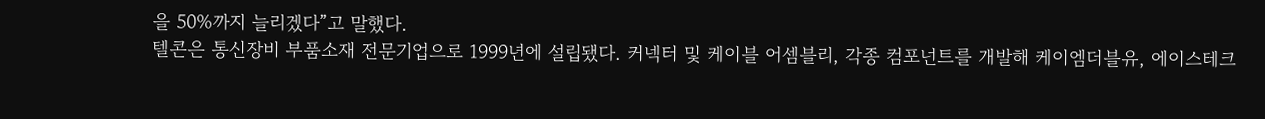을 50%까지 늘리겠다”고 말했다.
텔콘은 통신장비 부품소재 전문기업으로 1999년에 설립됐다. 커넥터 및 케이블 어셈블리, 각종 컴포넌트를 개발해 케이엠더블유, 에이스테크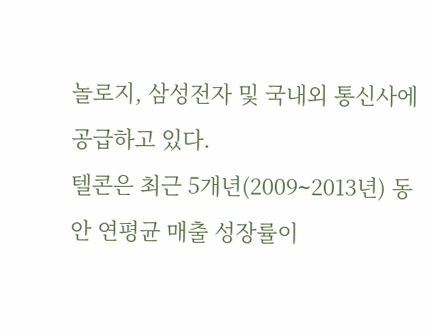놀로지, 삼성전자 및 국내외 통신사에 공급하고 있다.
텔콘은 최근 5개년(2009∼2013년) 동안 연평균 매출 성장률이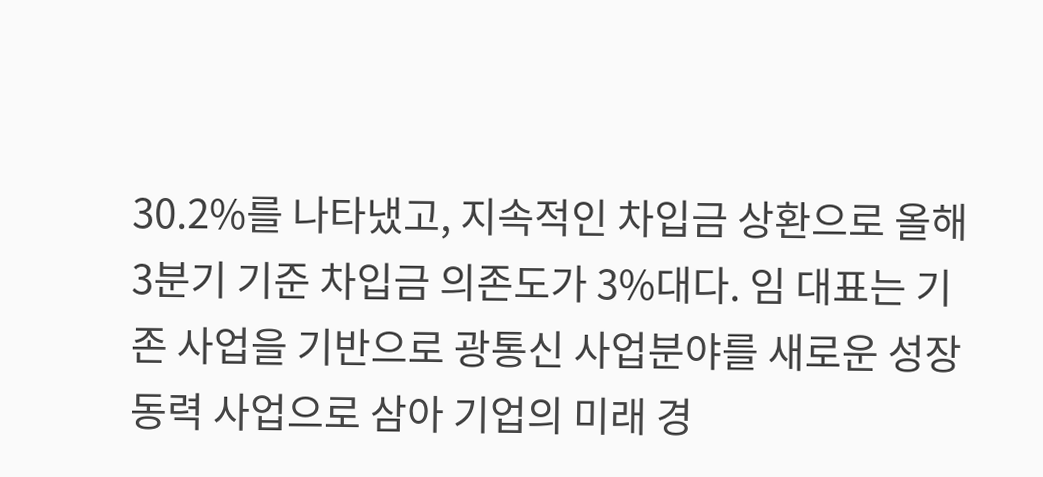30.2%를 나타냈고, 지속적인 차입금 상환으로 올해 3분기 기준 차입금 의존도가 3%대다. 임 대표는 기존 사업을 기반으로 광통신 사업분야를 새로운 성장동력 사업으로 삼아 기업의 미래 경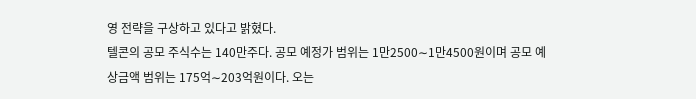영 전략을 구상하고 있다고 밝혔다.
텔콘의 공모 주식수는 140만주다. 공모 예정가 범위는 1만2500∼1만4500원이며 공모 예상금액 범위는 175억∼203억원이다. 오는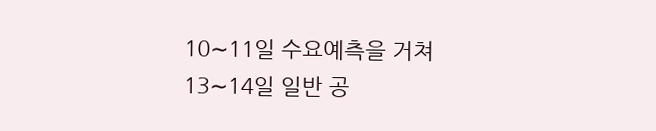10∼11일 수요예측을 거쳐 13∼14일 일반 공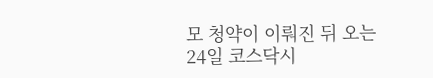모 청약이 이뤄진 뒤 오는 24일 코스닥시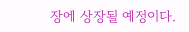장에 상장될 예정이다.